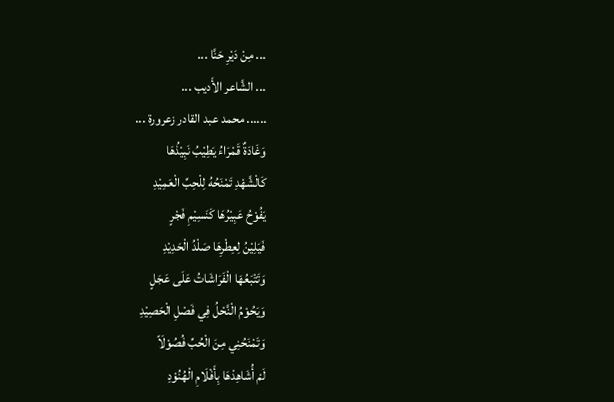... مِنْ دَيْرِ حَنَّا ...
... الشَّاعر الأَديب ...
...... محمد عبد القادر زعرورة ...
وَغَادَةٌ قَمْرَاءُ يَطِيْبُ نَبِيْذُهَا
كَالْشَّهْدِ تَمْنَحُهُ لِلْحِبِّ الْعَمِيْدِ
يَفُوْحُ عَبِيْرُهَا كَنَسِيْمِ فَجْرٍ
فَيَلِيْنُ لِعِطْرِهَا صَلْدُ الْحَدِيْدِ
وَتَتْبَعُهَا الْفَرَاشَاتُ عَلَى عَجَلٍ
وَيَحُوْمُ الْنَّحْلُ فِي فَصْلِ الْحَصِيْدِ
وَتَمْنَحُنِي مِنَ الْحُبِّ فُصُوْلَاً
لَمْ أُشَاهِدْهَا بِأَفْلَامِ الْهُنُوْدِ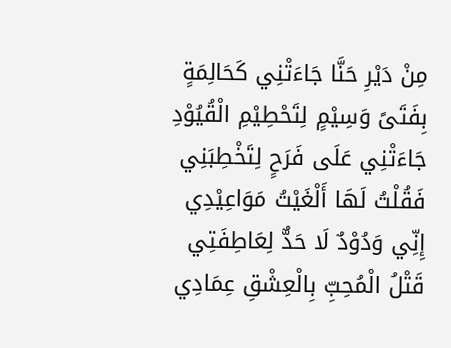مِنْ دَيْرِ حَنَّا جَاءَتْنِي كَحَالِمَةٍ
بِفَتَىً وَسِيْمٍ لِتَحْطِيْمِ الْقُيُوْدِ
جَاءَتْنِي عَلَى فَرَحٍ لِتَخْطِبَنِي
فَقُلْتُ لَهَا أَلْغَيْتُ مَوَاعِيْدِي
إِنِّي وَدُوْدٌ لَا حَدٌّ لِعَاطِفَتِي
قَتْلُ الْمُحِبِّ بِالْعِشْقِ عِمَادِي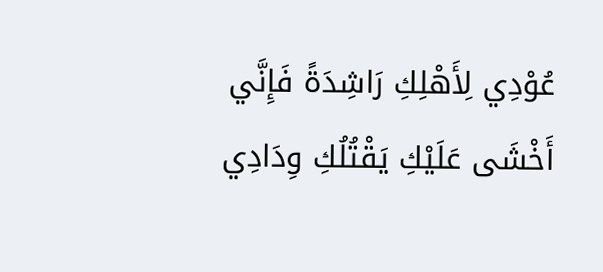عُوْدِي لِأَهْلِكِ رَاشِدَةً فَإِنَّي
أَخْشَى عَلَيْكِ يَقْتُلُكِ وِدَادِي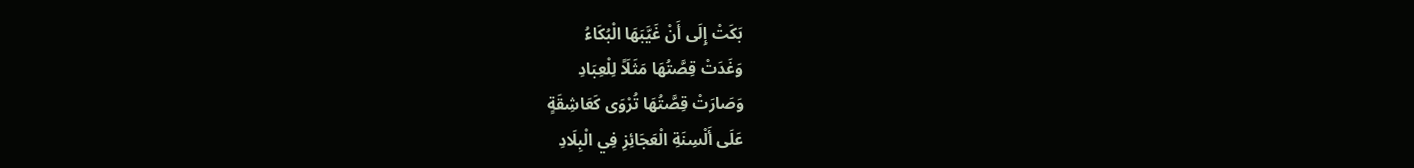بَكَتْ إِلَى أَنْ غَيَّبَهَا الْبُكَاءُ
وَغَدَتْ قِصَّتُهَا مَثَلَاً لِلْعِبَادِ
وَصَارَتْ قِصَّتُهَا تُرْوَى كَعَاشِقَةٍ
عَلَى أَلْسِنَةِ الْعَجَائِزِ فِي الْبِلَادِ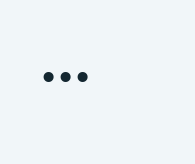...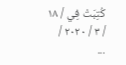كُتِبَتْ فِي / ١٨ / ٣ / ٢٠٢٠ /
...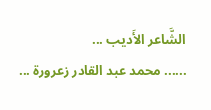الشَّاعر الأَديب ...
...... محمد عبد القادر زعرورة ...